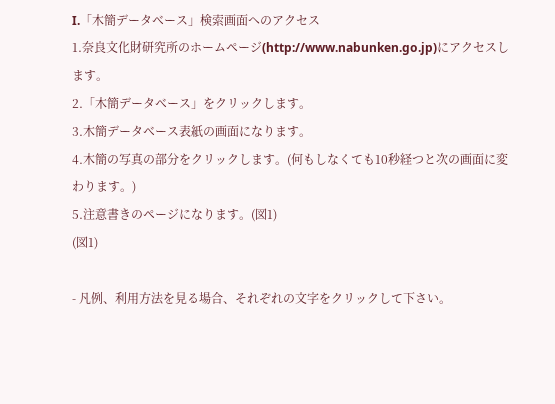I.「木簡データベース」検索画面へのアクセス
1.奈良文化財研究所のホームページ(http://www.nabunken.go.jp)にアクセスします。
2.「木簡データベース」をクリックします。
3.木簡データベース表紙の画面になります。
4.木簡の写真の部分をクリックします。(何もしなくても10秒経つと次の画面に変わります。)
5.注意書きのページになります。(図1)
(図1)

- 凡例、利用方法を見る場合、それぞれの文字をクリックして下さい。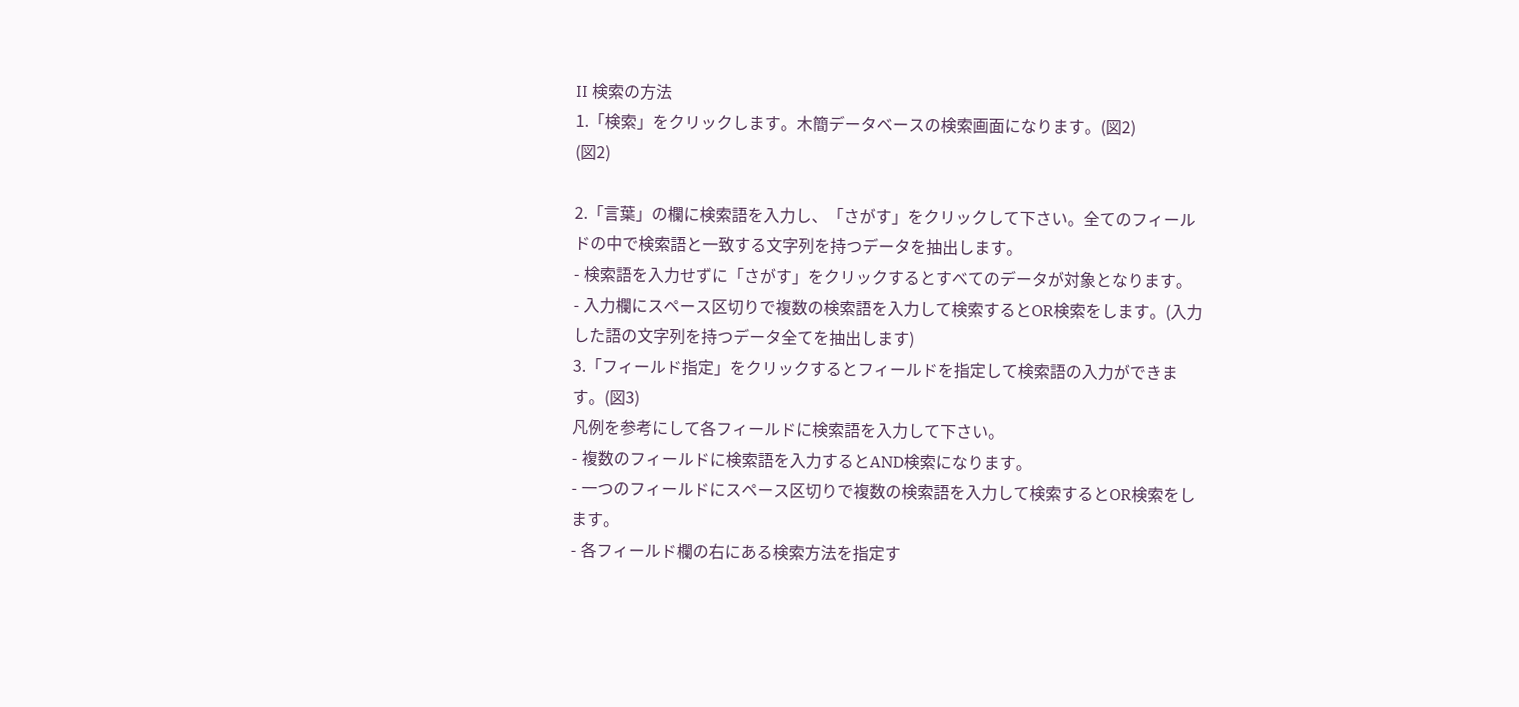II 検索の方法
1.「検索」をクリックします。木簡データベースの検索画面になります。(図2)
(図2)

2.「言葉」の欄に検索語を入力し、「さがす」をクリックして下さい。全てのフィールドの中で検索語と一致する文字列を持つデータを抽出します。
- 検索語を入力せずに「さがす」をクリックするとすべてのデータが対象となります。
- 入力欄にスペース区切りで複数の検索語を入力して検索するとOR検索をします。(入力した語の文字列を持つデータ全てを抽出します)
3.「フィールド指定」をクリックするとフィールドを指定して検索語の入力ができます。(図3)
凡例を参考にして各フィールドに検索語を入力して下さい。
- 複数のフィールドに検索語を入力するとAND検索になります。
- 一つのフィールドにスペース区切りで複数の検索語を入力して検索するとOR検索をします。
- 各フィールド欄の右にある検索方法を指定す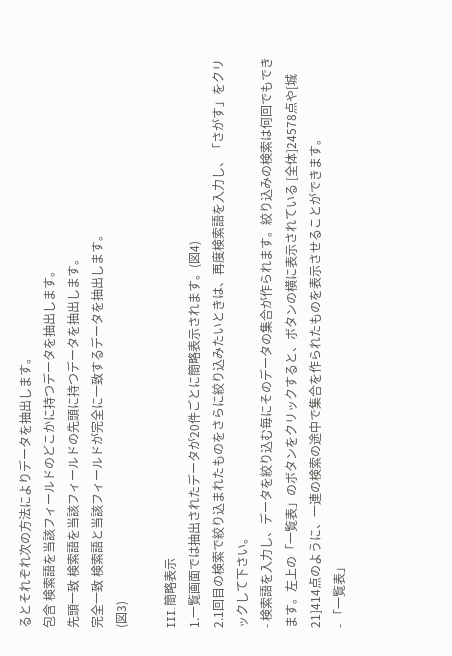るとそれぞれ次の方法によりデータを抽出します。
包含 検索語を当該フィールドのどこかに持つデータを抽出します。
先頭一致 検索語を当該フィールドの先頭に持つデータを抽出します。
完全一致 検索語と当該フィールドが完全に一致するデータを抽出します。
(図3)

III.簡略表示
1.一覧画面では抽出されたデータが20件ごとに簡略表示されます。(図4)
2.1回目の検索で絞り込まれたものをさらに絞り込みたいときは、再度検索語を入力し、「さがす」をクリックして下さい。
- 検索語を入力し、データを絞り込む毎にそのデータの集合が作られます。絞り込みの検索は何回でもできます。左上の「一覧表」のボタンをクリックすると、ボタンの横に表示されている [全体]24578点や[城21]414点のように、一連の検索の途中で集合を作られたものを表示させることができます。
- 「一覧表」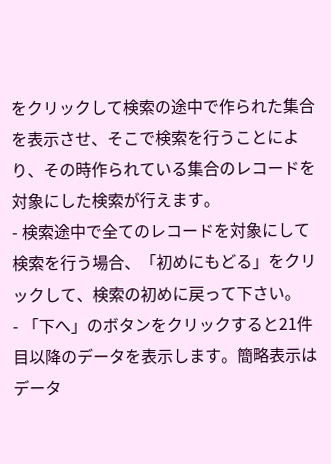をクリックして検索の途中で作られた集合を表示させ、そこで検索を行うことにより、その時作られている集合のレコードを対象にした検索が行えます。
- 検索途中で全てのレコードを対象にして検索を行う場合、「初めにもどる」をクリックして、検索の初めに戻って下さい。
- 「下へ」のボタンをクリックすると21件目以降のデータを表示します。簡略表示はデータ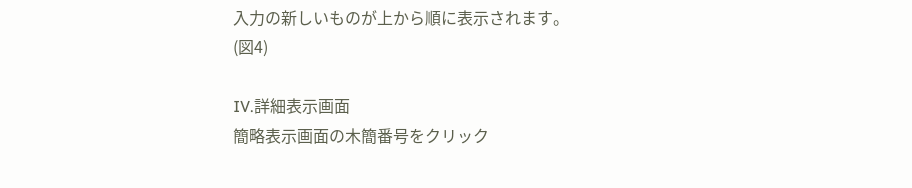入力の新しいものが上から順に表示されます。
(図4)

IV.詳細表示画面
簡略表示画面の木簡番号をクリック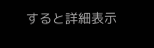すると詳細表示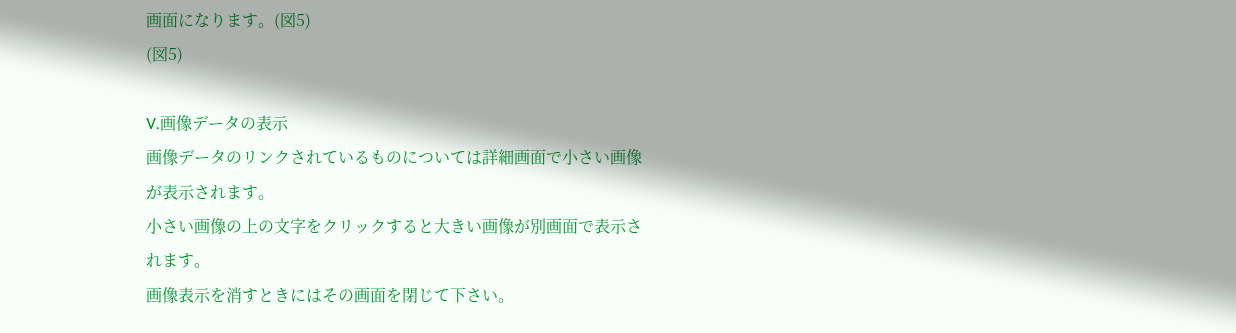画面になります。(図5)
(図5)

V.画像データの表示
画像データのリンクされているものについては詳細画面で小さい画像が表示されます。
小さい画像の上の文字をクリックすると大きい画像が別画面で表示されます。
画像表示を消すときにはその画面を閉じて下さい。